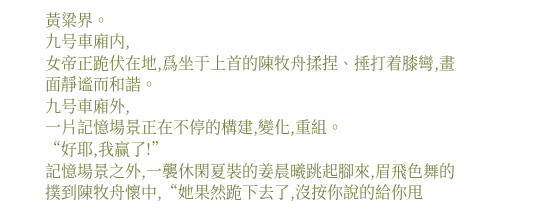黃粱界。
九号車廂内,
女帝正跪伏在地,爲坐于上首的陳牧舟揉捏、捶打着膝彎,畫面靜谧而和諧。
九号車廂外,
一片記憶場景正在不停的構建,變化,重組。
“好耶,我赢了!”
記憶場景之外,一襲休閑夏裝的姜晨曦跳起腳來,眉飛色舞的撲到陳牧舟懷中,“她果然跪下去了,沒按你說的給你甩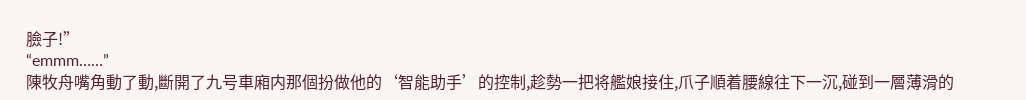臉子!”
“emmm……”
陳牧舟嘴角動了動,斷開了九号車廂内那個扮做他的‘智能助手’的控制,趁勢一把将艦娘接住,爪子順着腰線往下一沉,碰到一層薄滑的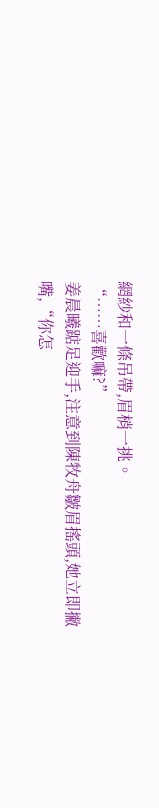網紗和一條吊帶,眉梢一挑。
“……喜歡嘛?”
姜晨曦踮足迎手,注意到陳牧舟皺眉搖頭,她立即撇嘴,“你怎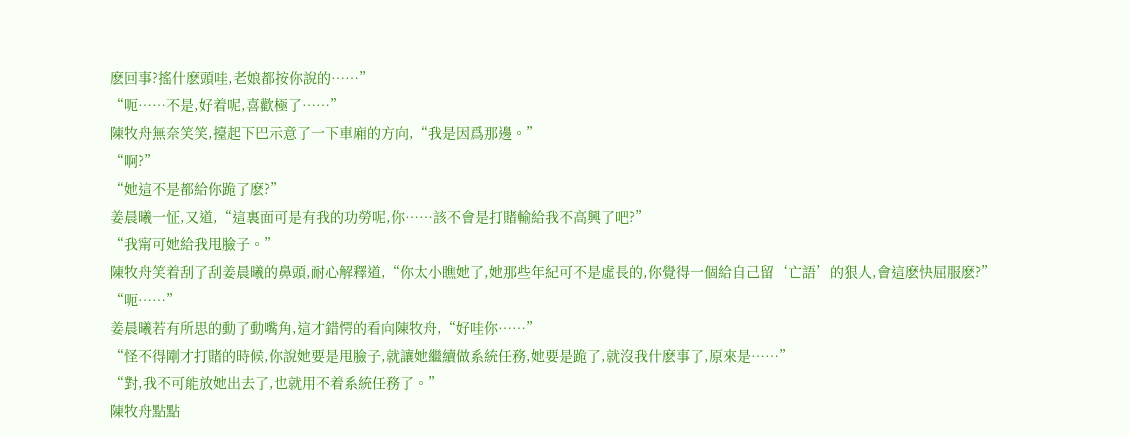麽回事?搖什麽頭哇,老娘都按你說的……”
“呃……不是,好着呢,喜歡極了……”
陳牧舟無奈笑笑,擡起下巴示意了一下車廂的方向,“我是因爲那邊。”
“啊?”
“她這不是都給你跪了麽?”
姜晨曦一怔,又道,“這裏面可是有我的功勞呢,你……該不會是打賭輸給我不高興了吧?”
“我甯可她給我甩臉子。”
陳牧舟笑着刮了刮姜晨曦的鼻頭,耐心解釋道,“你太小瞧她了,她那些年紀可不是虛長的,你覺得一個給自己留‘亡語’的狠人,會這麽快屈服麽?”
“呃……”
姜晨曦若有所思的動了動嘴角,這才錯愕的看向陳牧舟,“好哇你……”
“怪不得剛才打賭的時候,你說她要是甩臉子,就讓她繼續做系統任務,她要是跪了,就沒我什麽事了,原來是……”
“對,我不可能放她出去了,也就用不着系統任務了。”
陳牧舟點點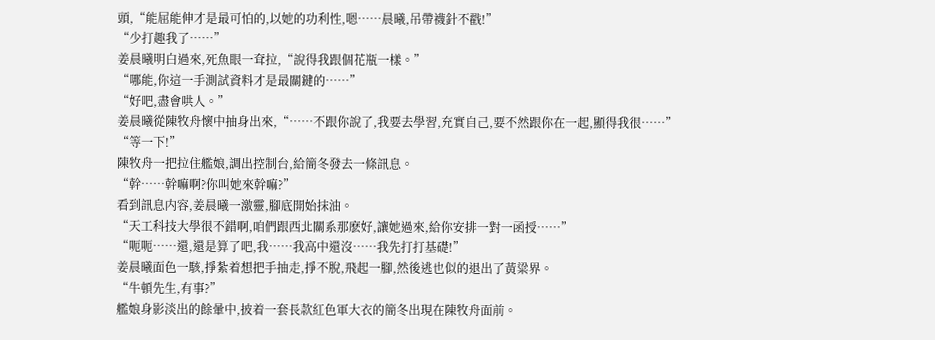頭,“能屈能伸才是最可怕的,以她的功利性,嗯……晨曦,吊帶襪針不戳!”
“少打趣我了……”
姜晨曦明白過來,死魚眼一耷拉,“說得我跟個花瓶一樣。”
“哪能,你這一手測試資料才是最關鍵的……”
“好吧,盡會哄人。”
姜晨曦從陳牧舟懷中抽身出來,“……不跟你說了,我要去學習,充實自己,要不然跟你在一起,顯得我很……”
“等一下!”
陳牧舟一把拉住艦娘,調出控制台,給簡冬發去一條訊息。
“幹……幹嘛啊?你叫她來幹嘛?”
看到訊息内容,姜晨曦一激靈,腳底開始抹油。
“天工科技大學很不錯啊,咱們跟西北關系那麽好,讓她過來,給你安排一對一函授……”
“呃呃……還,還是算了吧,我……我高中還沒……我先打打基礎!”
姜晨曦面色一駭,掙紮着想把手抽走,掙不脫,飛起一腳,然後逃也似的退出了黃粱界。
“牛頓先生,有事?”
艦娘身影淡出的餘暈中,披着一套長款紅色軍大衣的簡冬出現在陳牧舟面前。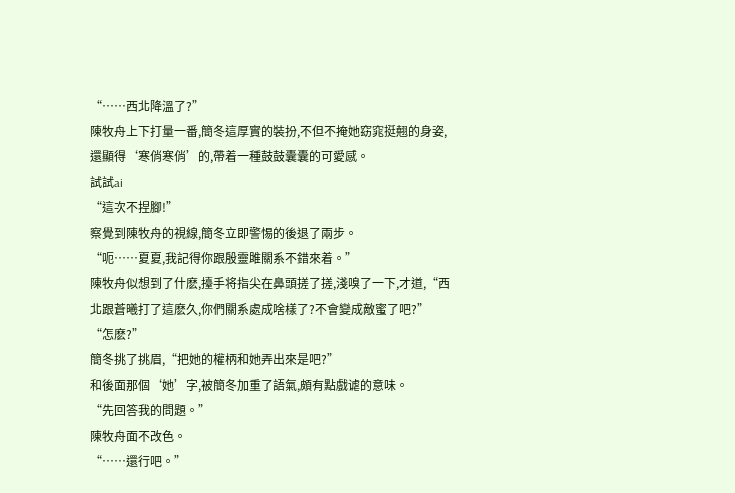“……西北降溫了?”
陳牧舟上下打量一番,簡冬這厚實的裝扮,不但不掩她窈窕挺翹的身姿,還顯得‘寒俏寒俏’的,帶着一種鼓鼓囊囊的可愛感。
試試ai
“這次不捏腳!”
察覺到陳牧舟的視線,簡冬立即警惕的後退了兩步。
“呃……夏夏,我記得你跟殷靈雎關系不錯來着。”
陳牧舟似想到了什麽,擡手将指尖在鼻頭搓了搓,淺嗅了一下,才道,“西北跟蒼曦打了這麽久,你們關系處成啥樣了?不會變成敵蜜了吧?”
“怎麽?”
簡冬挑了挑眉,“把她的權柄和她弄出來是吧?”
和後面那個‘她’字,被簡冬加重了語氣,頗有點戲谑的意味。
“先回答我的問題。”
陳牧舟面不改色。
“……還行吧。”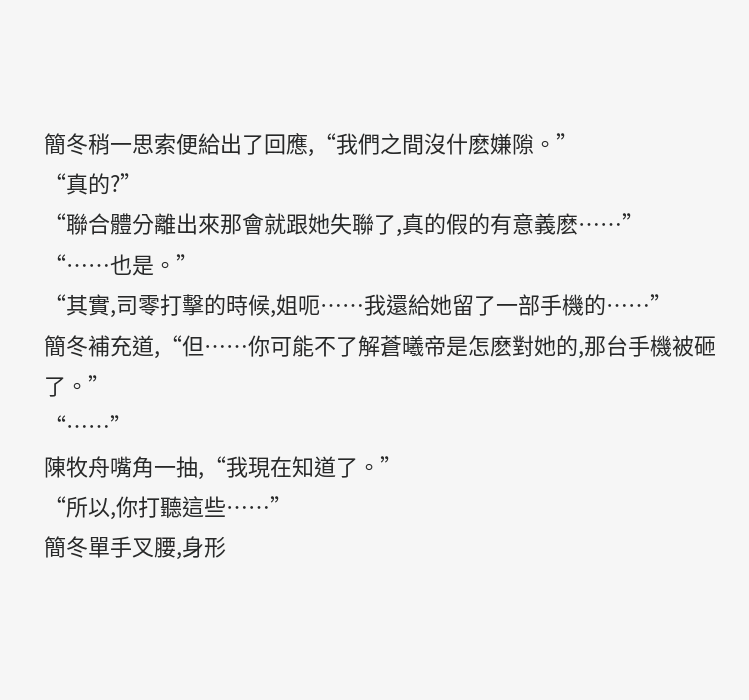簡冬稍一思索便給出了回應,“我們之間沒什麽嫌隙。”
“真的?”
“聯合體分離出來那會就跟她失聯了,真的假的有意義麽……”
“……也是。”
“其實,司零打擊的時候,姐呃……我還給她留了一部手機的……”
簡冬補充道,“但……你可能不了解蒼曦帝是怎麽對她的,那台手機被砸了。”
“……”
陳牧舟嘴角一抽,“我現在知道了。”
“所以,你打聽這些……”
簡冬單手叉腰,身形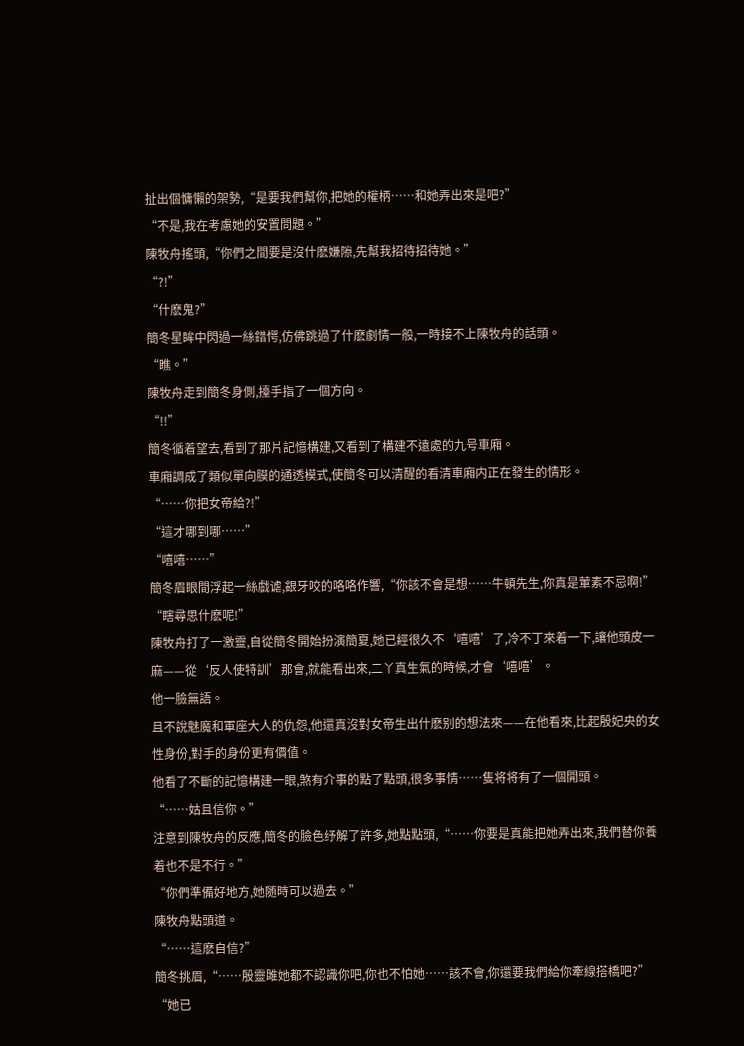扯出個慵懶的架勢,“是要我們幫你,把她的權柄……和她弄出來是吧?”
“不是,我在考慮她的安置問題。”
陳牧舟搖頭,“你們之間要是沒什麽嫌隙,先幫我招待招待她。”
“?!”
“什麽鬼?”
簡冬星眸中閃過一絲錯愕,仿佛跳過了什麽劇情一般,一時接不上陳牧舟的話頭。
“瞧。”
陳牧舟走到簡冬身側,擡手指了一個方向。
“!!”
簡冬循着望去,看到了那片記憶構建,又看到了構建不遠處的九号車廂。
車廂調成了類似單向膜的通透模式,使簡冬可以清醒的看清車廂内正在發生的情形。
“……你把女帝給?!”
“這才哪到哪……”
“嘻嘻……”
簡冬眉眼間浮起一絲戲谑,銀牙咬的咯咯作響,“你該不會是想……牛頓先生,你真是葷素不忌啊!”
“瞎尋思什麽呢!”
陳牧舟打了一激靈,自從簡冬開始扮演簡夏,她已經很久不‘嘻嘻’了,冷不丁來着一下,讓他頭皮一麻——從‘反人使特訓’那會,就能看出來,二丫真生氣的時候,才會‘嘻嘻’。
他一臉無語。
且不說魅魔和軍座大人的仇怨,他還真沒對女帝生出什麽别的想法來——在他看來,比起殷妃央的女性身份,對手的身份更有價值。
他看了不斷的記憶構建一眼,煞有介事的點了點頭,很多事情……隻将将有了一個開頭。
“……姑且信你。”
注意到陳牧舟的反應,簡冬的臉色纾解了許多,她點點頭,“……你要是真能把她弄出來,我們替你養着也不是不行。”
“你們準備好地方,她随時可以過去。”
陳牧舟點頭道。
“……這麽自信?”
簡冬挑眉,“……殷靈雎她都不認識你吧,你也不怕她……該不會,你還要我們給你牽線搭橋吧?”
“她已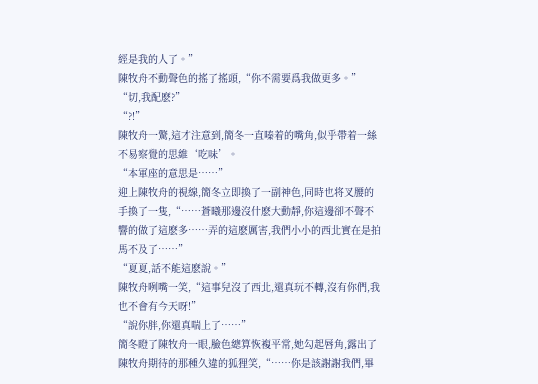經是我的人了。”
陳牧舟不動聲色的搖了搖頭,“你不需要爲我做更多。”
“切,我配麽?”
“?!”
陳牧舟一驚,這才注意到,簡冬一直嗪着的嘴角,似乎帶着一絲不易察覺的思維‘吃味’。
“本軍座的意思是……”
迎上陳牧舟的視線,簡冬立即換了一副神色,同時也将叉腰的手換了一隻,“……蒼曦那邊沒什麽大動靜,你這邊卻不聲不響的做了這麽多……弄的這麽厲害,我們小小的西北實在是拍馬不及了……”
“夏夏,話不能這麽說。”
陳牧舟咧嘴一笑,“這事兒沒了西北,還真玩不轉,沒有你們,我也不會有今天呀!”
“說你胖,你還真喘上了……”
簡冬瞪了陳牧舟一眼,臉色總算恢複平常,她勾起唇角,露出了陳牧舟期待的那種久違的狐狸笑,“……你是該謝謝我們,畢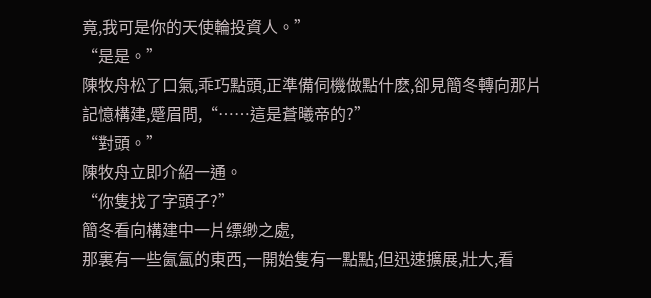竟,我可是你的天使輪投資人。”
“是是。”
陳牧舟松了口氣,乖巧點頭,正準備伺機做點什麽,卻見簡冬轉向那片記憶構建,蹙眉問,“……這是蒼曦帝的?”
“對頭。”
陳牧舟立即介紹一通。
“你隻找了字頭子?”
簡冬看向構建中一片缥缈之處,
那裏有一些氤氲的東西,一開始隻有一點點,但迅速擴展,壯大,看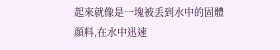起來就像是一塊被丢到水中的固體顔料,在水中迅速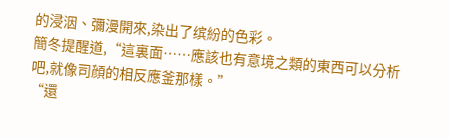的浸洇、彌漫開來,染出了缤紛的色彩。
簡冬提醒道,“這裏面……應該也有意境之類的東西可以分析吧,就像司顔的相反應釜那樣。”
“還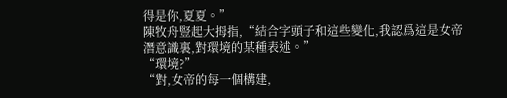得是你,夏夏。”
陳牧舟豎起大拇指,“結合字頭子和這些變化,我認爲這是女帝潛意識裏,對環境的某種表述。”
“環境?”
“對,女帝的每一個構建,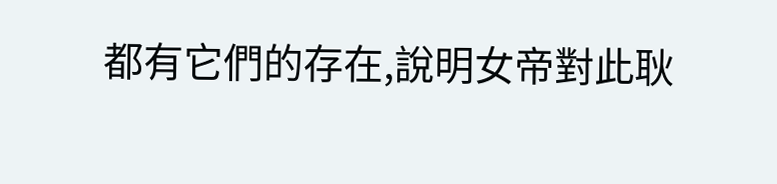都有它們的存在,說明女帝對此耿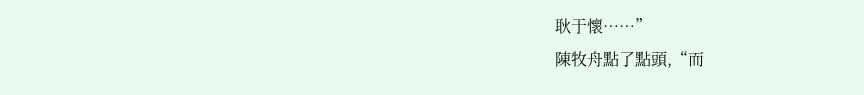耿于懷……”
陳牧舟點了點頭,“而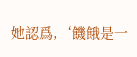她認爲,‘饑餓是一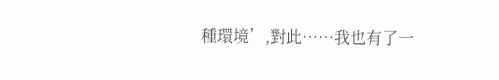種環境’,對此……我也有了一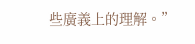些廣義上的理解。”